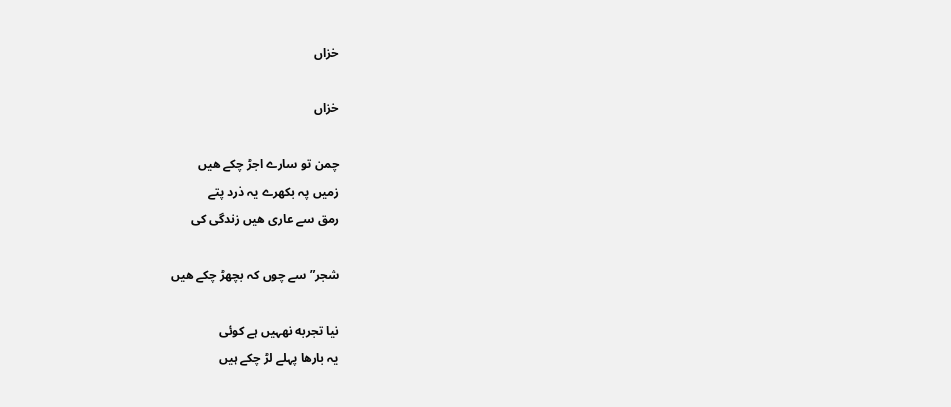خزاں

خزاں

چمن تو سارے اجڑ چکے هیں
زمیں پہ بکهرے یہ ذرد پتے
رمق سے عاری هیں زندگی کی

شجر” سے چوں کہ بچهڑ چکے هیں

نیا تجربه نهہیں ہے کوئی
یہ بارها پہلے لڑ چکے ہیں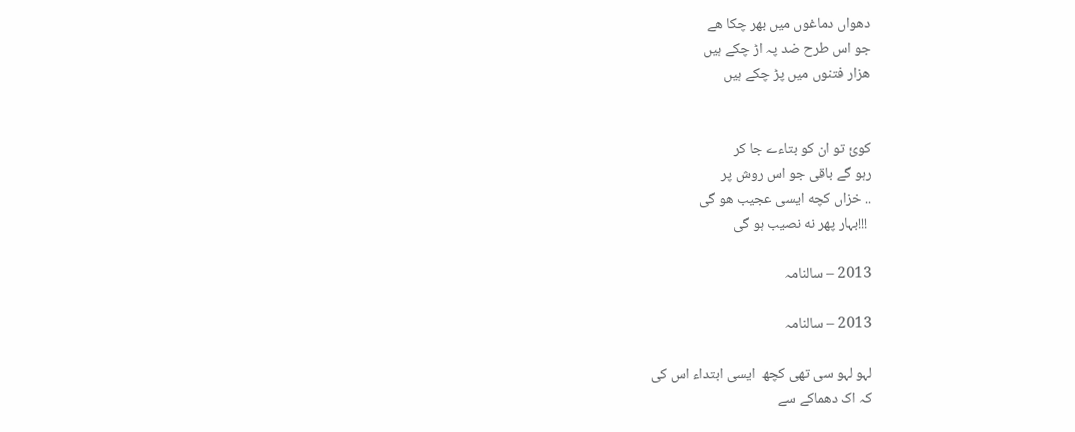دهواں دماغوں میں بهر چکا هے
جو اس طرح ضد پہ اڑ چکے ہیں
هزار فتنوں میں پڑ چکے ہیں


کوئ تو ان کو بتاءے جا کر
رہو گے باقی جو اس روش پر
.. خزاں کچه ایسی عجیب هو گی
 !!!بہار پهر نه نصیب ہو گی

2013 – سالنامہ

2013 – سالنامہ

لہو لہو سی تھی کچھ  ایسی ابتداء اس کی
کہ اک دھماکے سے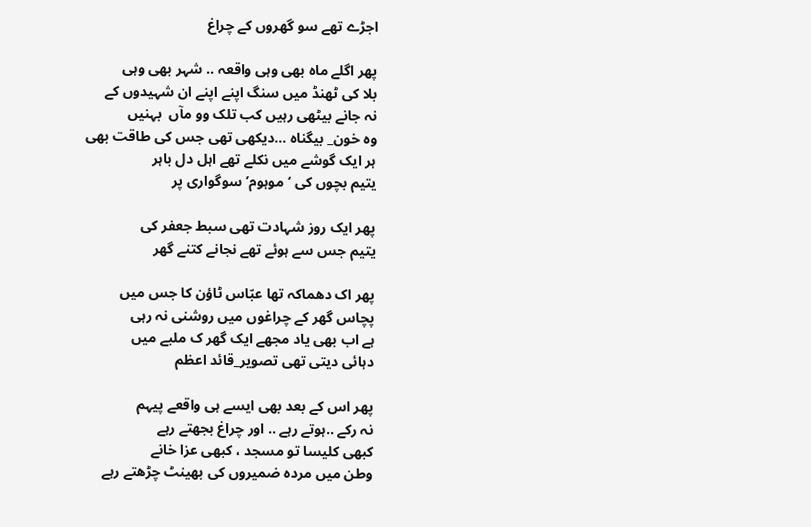اجڑے تھے سو گھروں کے چراغ

پھر اگلے ماہ بھی وہی واقعہ .. شہر بھی وہی
بلا کی ٹھنڈ میں سنگ اپنے اپنے ان شہیدوں کے
نہ جانے بیٹھی رہیں کب تلک وو مآں  بہنیں
وہ خون_ بیگناہ …دیکھی تھی جس کی طاقت بھی
ہر ایک گوشے میں نکلے تھے اہل دل باہر
یتیم بچوں کی ‘موہوم’ سوگواری پر

پھر ایک روز شہادت تھی سبط جعفر کی
یتیم جس سے ہوئے تھے نجانے کتنے گھر

پھر اک دھماکہ تھا عبّاس ٹاؤن کا جس میں
پچاس گھر کے چراغوں میں روشنی نہ رہی
ہے اب بھی یاد مجھے ایک گھر ک ملبے میں
دہائی دیتی تھی تصویر_قائد اعظم

پھر اس کے بعد بھی ایسے ہی واقعے پیہم
نہ رکے ..ہوتے رہے .. اور چراغ بجھتے رہے
کبھی کلیسا تو مسجد ، کبھی عزا خانے
وطن میں مردہ ضمیروں کی بھینٹ چڑھتے رہے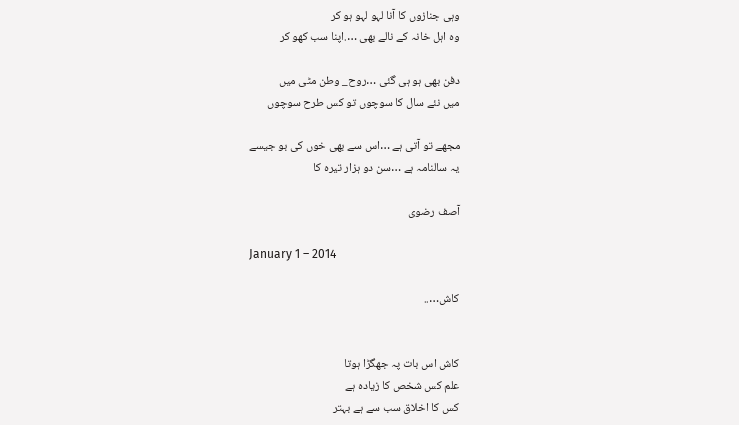وہی جنازوں کا آنا لہو لہو ہو کر
وہ اہل خانہ کے نالے بھی ….اپنا سب کھو کر

دفن بھی ہو ہی گئی …روح_ وطن مٹی میں
میں نئے سال کا سوچوں تو کس طرح سوچوں

مجھے تو آتی ہے …اس سے بھی خوں کی بو جیسے
یہ سالنامہ ہے …سن دو ہزار تیرہ کا

آصف رضوی

January 1 – 2014

کاش…..


کاش اس بات پہ جھگڑا ہوتا
علم کس شخص کا زیادہ ہے
کس کا اخلاق سب سے ہے بہتر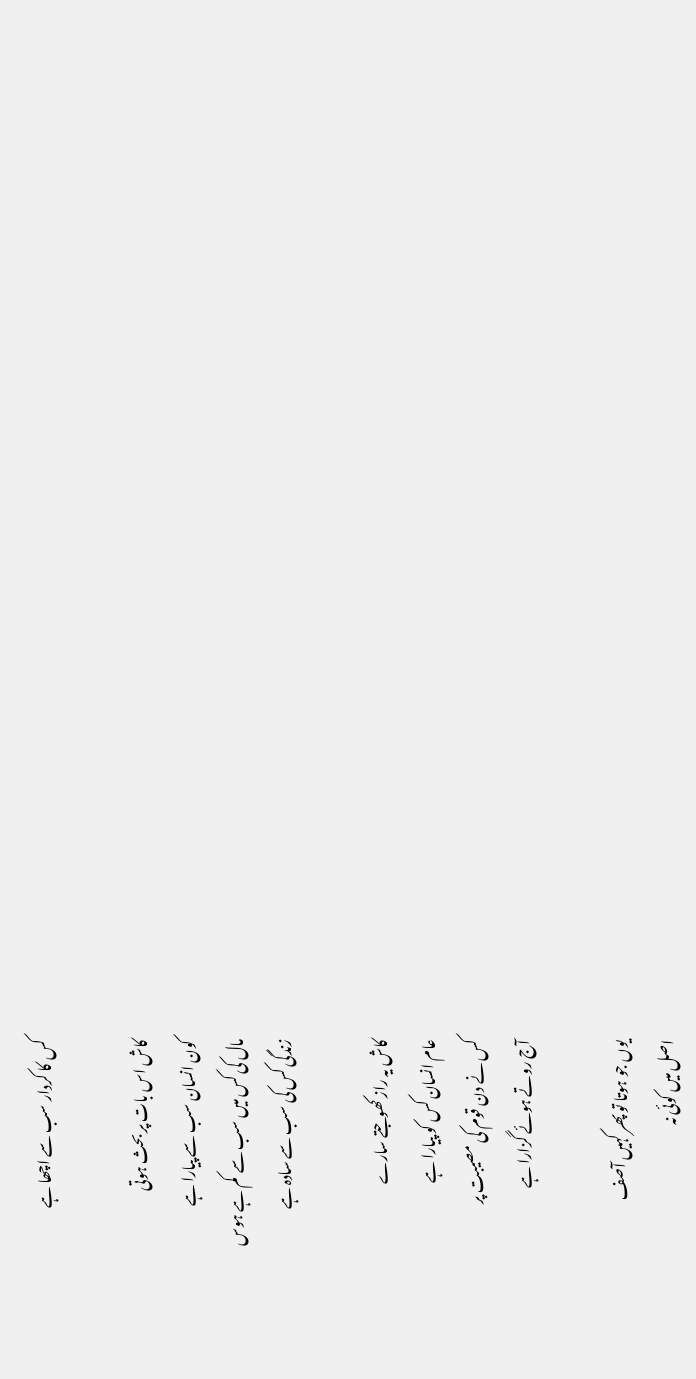کس کا کردار سب سے اچھا ہے

کاش اس بات پر بحث ہوتی
کون انسان سب سے پیارا ہے
مال کی کس میں سب سے  کم ہے ہوس
زندگی کس کی سب سے سادہ ہے

کاش یہ راز کھوجتے سارے
عام انسان کس کو پیارا ہے
کس نے دن قوم کی مصیبت پر
آج روتے ہوئے گزارا ہے

یوں جو ہوتا تو پھر کہیں آصف
اصل میں کوئی نہ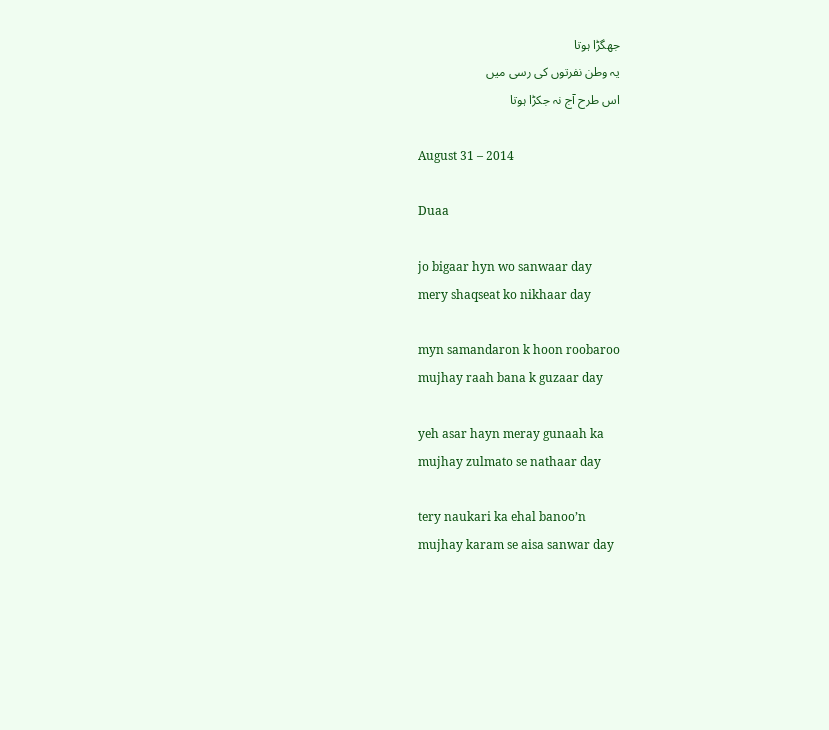جھگڑا ہوتا
یہ وطن نفرتوں کی رسی میں
اس طرح آج نہ جکڑا ہوتا

August 31 – 2014

Duaa

jo bigaar hyn wo sanwaar day
mery shaqseat ko nikhaar day

myn samandaron k hoon roobaroo
mujhay raah bana k guzaar day

yeh asar hayn meray gunaah ka
mujhay zulmato se nathaar day

tery naukari ka ehal banoo’n
mujhay karam se aisa sanwar day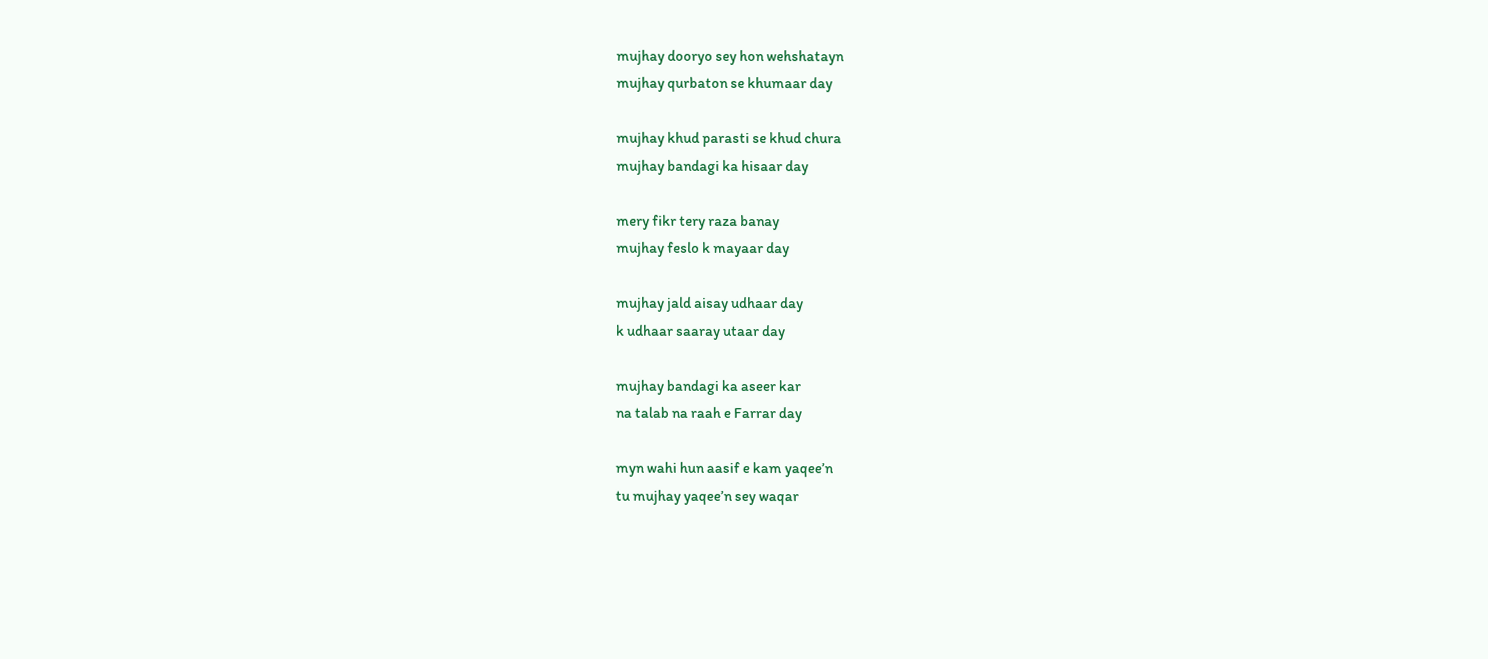mujhay dooryo sey hon wehshatayn
mujhay qurbaton se khumaar day

mujhay khud parasti se khud chura
mujhay bandagi ka hisaar day

mery fikr tery raza banay
mujhay feslo k mayaar day

mujhay jald aisay udhaar day
k udhaar saaray utaar day

mujhay bandagi ka aseer kar
na talab na raah e Farrar day

myn wahi hun aasif e kam yaqee’n
tu mujhay yaqee’n sey waqar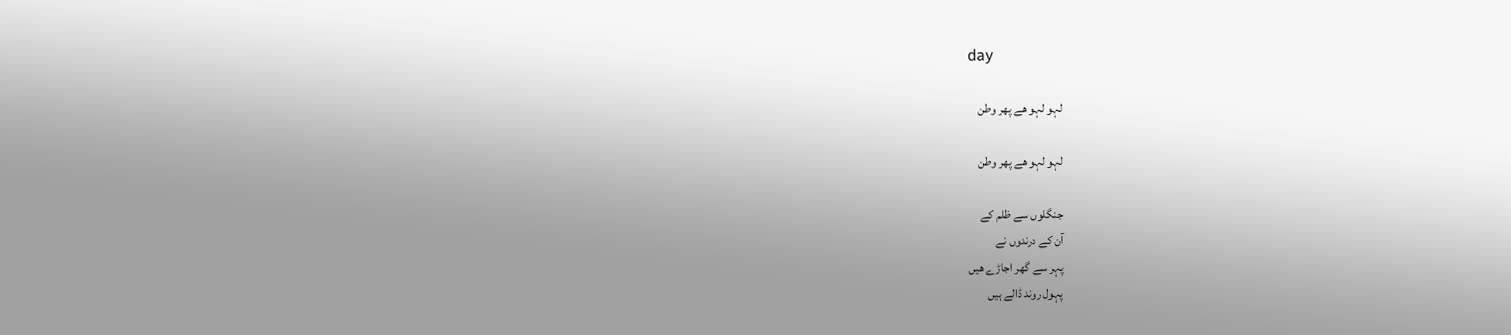day

لہو لہو هے پھر وطن

لہو لہو هے پھر وطن

جنگلوں سے ظلم کے
آن کے درندوں نے
پہر سے گهر اجاڑے هیں
پہول روند ڈالے ہیں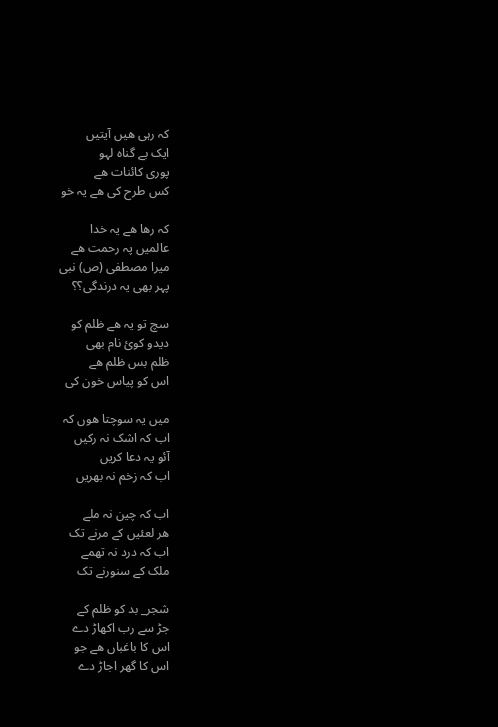کہ رہی هیں آیتیں
ایک بے گناہ لہو
پوری کائنات هے
کس طرح کی هے یہ خو

کہ رها هے یہ خدا
عالمیں پہ رحمت هے
میرا مصطفی (ص) نبی
پہر بهی یہ درندگی؟؟

سچ تو یہ هے ظلم کو
دیدو کوئ نام بهی
ظلم بس ظلم هے
اس کو پیاس خون کی

میں یہ سوچتا هوں کہ
اب کہ اشک نہ رکیں
آئو یہ دعا کریں
اب کہ زخم نہ بهریں

اب کہ چین نہ ملے
هر لعئیں کے مرنے تک
اب کہ درد نہ تهمے
ملک کے سنورنے تک

شجر_ بد کو ظلم کے
جڑ سے رب اکهاڑ دے
اس کا باغباں هے جو
اس کا گهر اجاڑ دے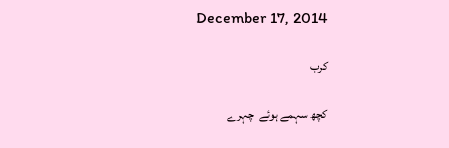December 17, 2014

کرب

کچھ سہمے ہوئے  چہرے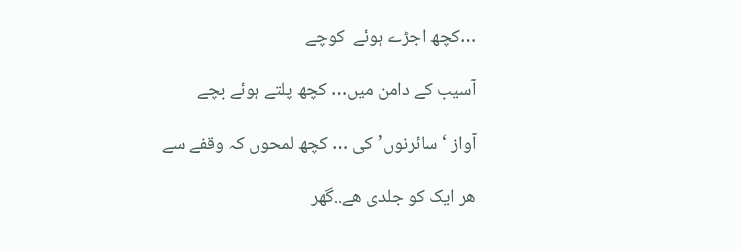…کچھ اجڑے ہوئے  کوچے

آسیب کے دامن میں… کچھ پلتے ہوئے بچے

آواز ‘سائرنوں’ کی … کچھ لمحوں کہ وقفے سے

هر ایک کو جلدی هے..گهر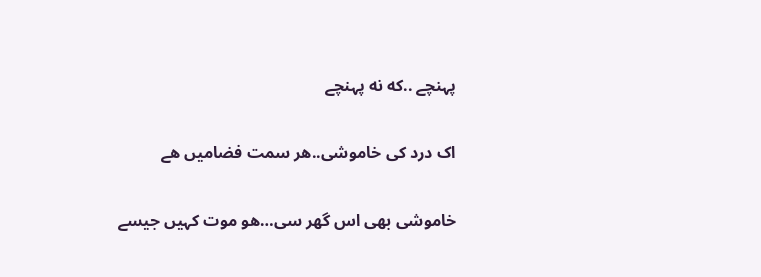پہنچے ..که نه پہنچے

اک درد کی خاموشی..هر سمت فضامیں هے

خاموشی بهی اس گهر سی…هو موت کہیں جیسے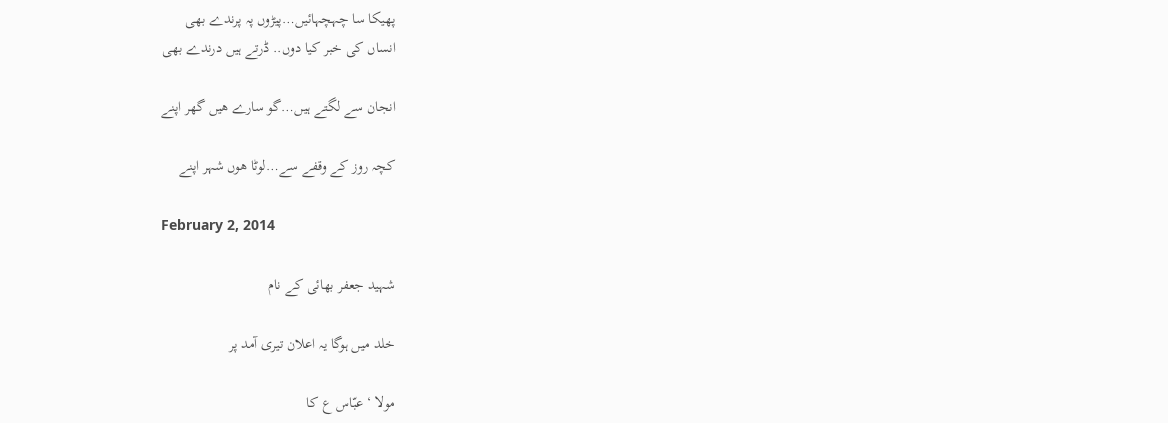پھیکا سا چہچہائیں…پیڑوں پہ پرندے بهی
انساں کی خبر کیا دوں.. ڈرتے ہیں درندے بهی

انجان سے لگتے ہیں…گو سارے هیں گهر اپنے

کچہ روز کے وقفے سے…لوٹا هوں شہر اپنے

February 2, 2014

شہید جعفر بھائی کے نام

خلد میں ہوگا یہ اعلان تیری آمد پر

مولا ‘عبّاس ع کا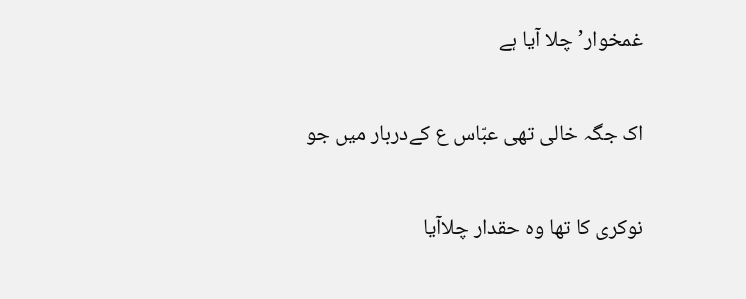غمخوار’چلا آیا ہے

اک جگہ خالی تھی عبّاس ع کےدربار میں جو

نوکری کا تھا وہ حقدار چلاآیا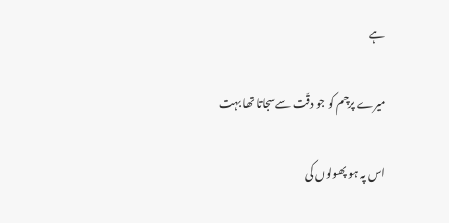ہے

میرے پرچم کو جو دقّت سےسجاتا تھا بہت

اس پہ ہو پھولوں کی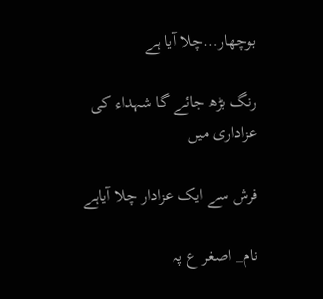بوچھار…چلا آیا ہے

رنگ بڑھ جائے گا شہداء کی عزاداری میں

فرش سے ایک عزادار چلا آیاہے

نام_ اصغر ع پہ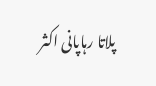پلاتا رہاپانی اکثر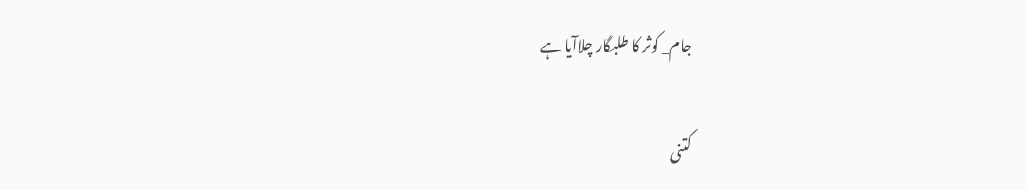جام_ کوثر کا طلبگار چلاآیا ہے

کتنی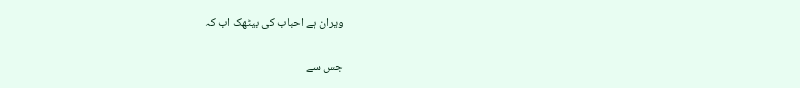ویران ہے احباب کی بیٹھک اب کہ

جس سے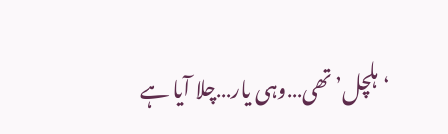‘ہلچل’ تھی…وہی یار…چلا آیا ہے